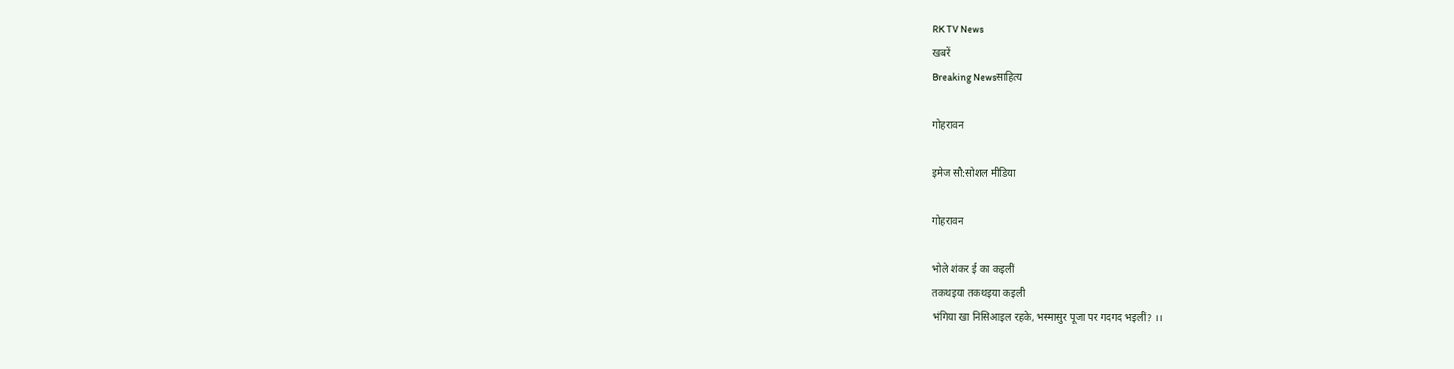RK TV News
खबरें
Breaking Newsसाहित्य

गोहरावन

इमेज सौ:सोशल मीडिया

गोहरावन

भोले शंकर ई का कइलीं
तकथइया तकथइया कइली
भंगिया खा निसिआइल रहके, भस्मासुर पूजा पर गदगद भइलीं? ।।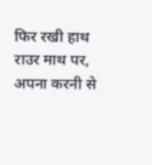फिर रखी हाथ राउर माथ पर,
अपना करनी से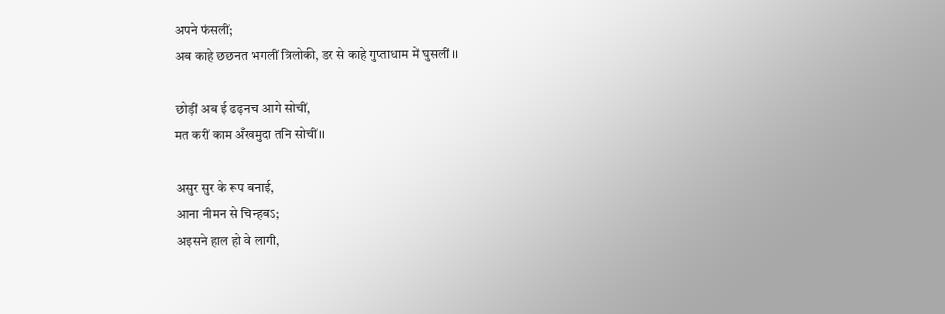अपने फंसलीं;
अब काहे छछनत भगलीं त्रिलोकी, डर से काहे गुप्ताधाम में घुसलीं ।।

छोड़ीं अब ई ढढ़नच आगे सोचीं,
मत करीं काम अँखमुदा तनि सोचीं।।

असुर सुर के रूप बनाई,
आना नीमन से चिन्हबऽ;
अइसने हाल हो वे लागी,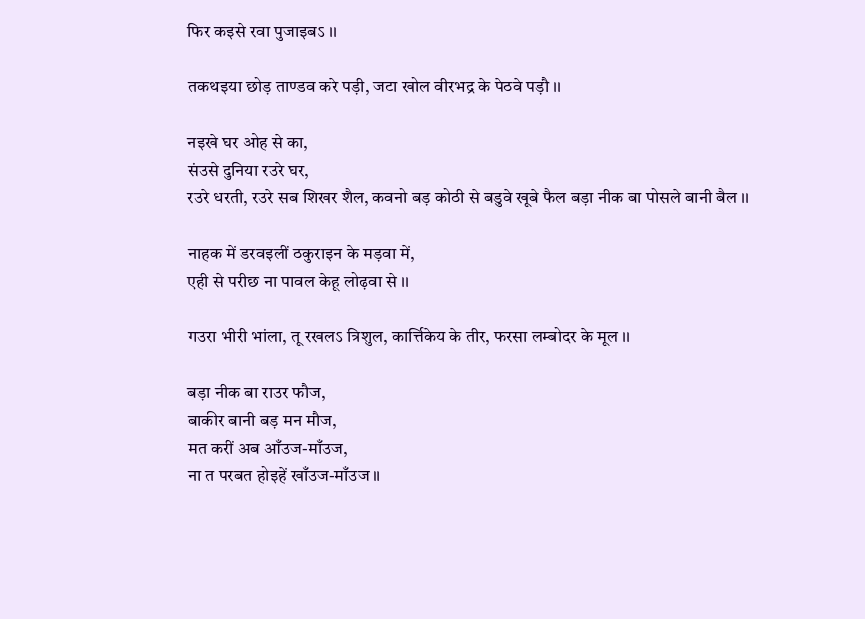फिर कइसे रवा पुजाइबऽ ।।

तकथइया छोड़ ताण्डव करे पड़ी, जटा खोल वीरभद्र के पेठवे पड़ौ ।।

नइखे घर ओह से का,
संउसे दुनिया रउरे घर,
रउरे धरती, रउरे सब शिखर शैल, कवनो बड़ कोठी से बडुवे खूबे फैल बड़ा नीक बा पोसले बानी बैल ।।

नाहक में डरवइलीं ठकुराइन के मड़वा में,
एही से परीछ ना पावल केहू लोढ़वा से ।।

गउरा भीरी भांला, तू रखलऽ त्रिशुल, कार्त्तिकेय के तीर, फरसा लम्बोदर के मूल ।।

बड़ा नीक बा राउर फौज,
बाकीर बानी बड़ मन मौज,
मत करीं अब आँउज-माँउज,
ना त परबत होइहें खाँउज-माँउज ॥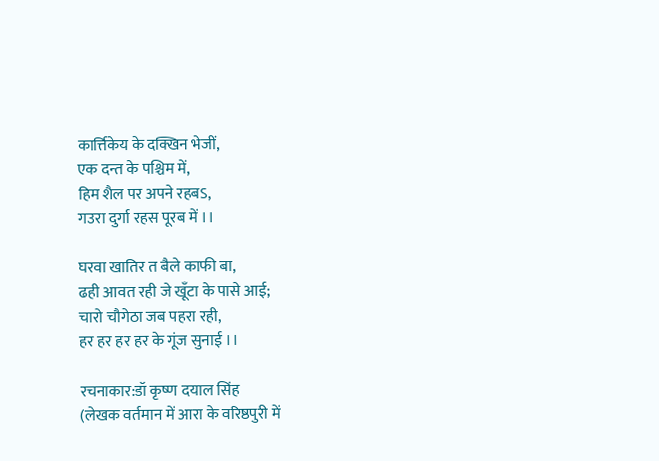कार्त्तिकेय के दक्खिन भेजीं,
एक दन्त के पश्चिम में,
हिम शैल पर अपने रहबऽ,
गउरा दुर्गा रहस पूरब में ।।

घरवा खातिर त बैले काफी बा,
ढही आवत रही जे खूँटा के पासे आई;
चारो चौगेठा जब पहरा रही,
हर हर हर हर के गूंज सुनाई ।।

रचनाकार:डॉ कृष्ण दयाल सिंह
(लेखक वर्तमान में आरा के वरिष्ठपुरी में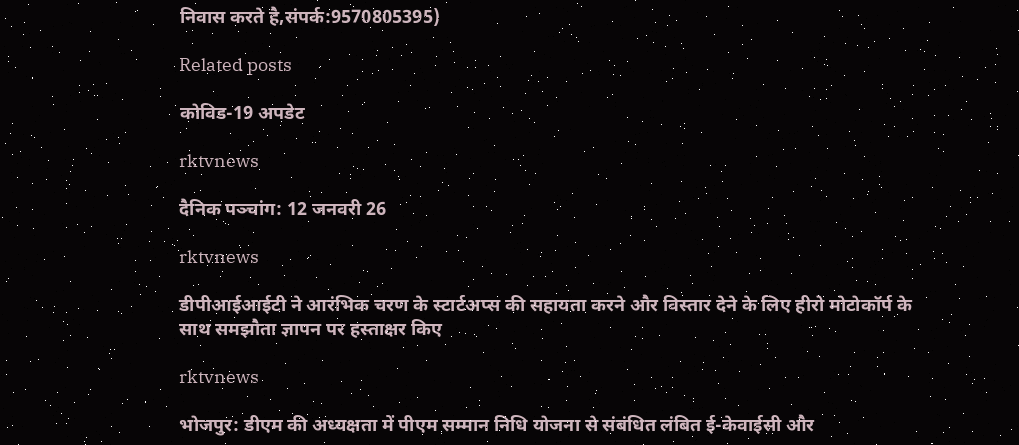निवास करते है,संपर्क:9570805395)

Related posts

कोविड-19 अपडेट

rktvnews

दैनिक पञ्चांग: 12 जनवरी 26

rktvnews

डीपीआईआईटी ने आरंभिक चरण के स्टार्टअप्स की सहायता करने और विस्तार देने के लिए हीरो मोटोकॉर्प के साथ समझौता ज्ञापन पर हस्ताक्षर किए

rktvnews

भोजपुर: डीएम की अध्यक्षता में पीएम सम्मान निधि योजना से संबंधित लंबित ई-केवाईसी और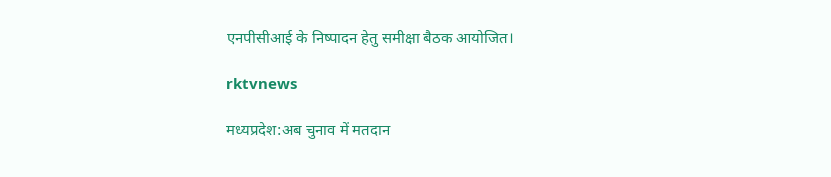एनपीसीआई के निष्पादन हेतु समीक्षा बैठक आयोजित।

rktvnews

मध्यप्रदेश:अब चुनाव में मतदान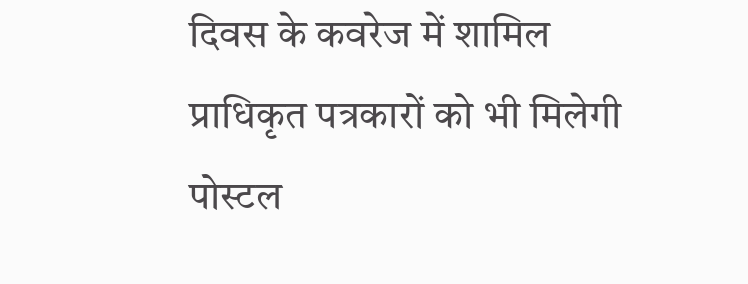दिवस के कवरेज में शामिल प्राधिकृत पत्रकारों को भी मिलेगी पोस्टल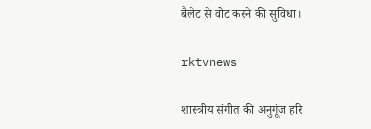बैलेट से वोट करने की सुविधा।

rktvnews

शास्त्रीय संगीत की अनुगूंज हरि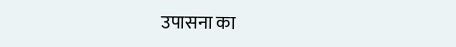उपासना का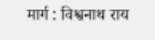मार्ग : विश्वनाथ राय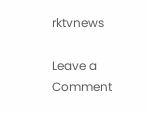rktvnews

Leave a Comment